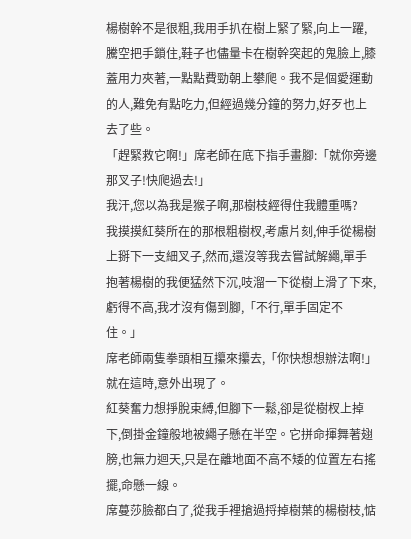楊樹幹不是很粗,我用手扒在樹上緊了緊,向上一躍,騰空把手鎖住,鞋子也儘量卡在樹幹突起的鬼臉上,膝蓋用力夾著,一點點費勁朝上攀爬。我不是個愛運動的人,難免有點吃力,但經過幾分鐘的努力,好歹也上去了些。
「趕緊救它啊!」席老師在底下指手畫腳:「就你旁邊那叉子!快爬過去!」
我汗,您以為我是猴子啊,那樹枝經得住我體重嗎?
我摸摸紅葵所在的那根粗樹杈,考慮片刻,伸手從楊樹上掰下一支細叉子,然而,還沒等我去嘗試解繩,單手抱著楊樹的我便猛然下沉,吱溜一下從樹上滑了下來,虧得不高,我才沒有傷到腳,「不行,單手固定不住。」
席老師兩隻拳頭相互攥來攥去,「你快想想辦法啊!」
就在這時,意外出現了。
紅葵奮力想掙脫束縛,但腳下一鬆,卻是從樹杈上掉下,倒掛金鐘般地被繩子懸在半空。它拼命揮舞著翅膀,也無力迴天,只是在離地面不高不矮的位置左右搖擺,命懸一線。
席蔓莎臉都白了,從我手裡搶過捋掉樹葉的楊樹枝,惦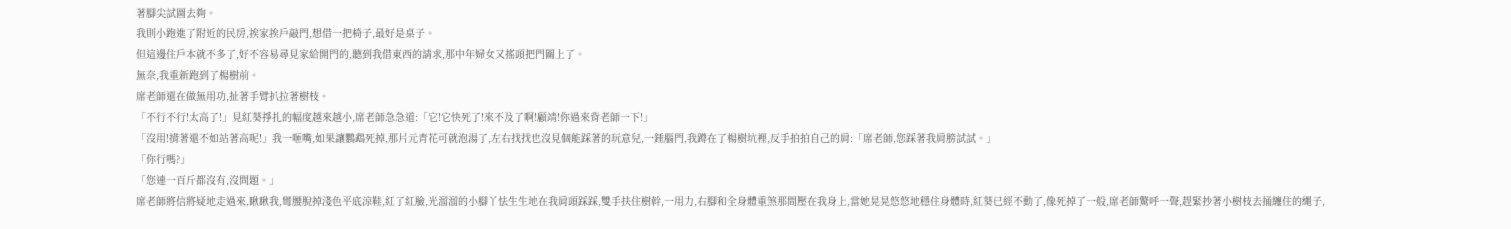著腳尖試圖去夠。
我則小跑進了附近的民房,挨家挨戶敲門,想借一把椅子,最好是桌子。
但這邊住戶本就不多了,好不容易尋見家給開門的,聽到我借東西的請求,那中年婦女又搖頭把門關上了。
無奈,我重新跑到了楊樹前。
席老師還在做無用功,扯著手臂扒拉著樹枝。
「不行不行!太高了!」見紅葵掙扎的幅度越來越小,席老師急急道:「它!它快死了!來不及了啊!顧靖!你過來背老師一下!」
「沒用!揹著還不如站著高呢!」我一咂嘴,如果讓鸚鵡死掉,那片元青花可就泡湯了,左右找找也沒見個能踩著的玩意兒,一錘腦門,我蹲在了楊樹坑裡,反手拍拍自己的肩:「席老師,您踩著我肩膀試試。」
「你行嗎?」
「您連一百斤都沒有,沒問題。」
席老師將信將疑地走過來,瞅瞅我,彎腰脫掉淺色平底涼鞋,紅了紅臉,光溜溜的小腳丫怯生生地在我肩頭踩踩,雙手扶住樹幹,一用力,右腳和全身體重煞那間壓在我身上,當她晃晃悠悠地穩住身體時,紅葵已經不動了,像死掉了一般,席老師驚呼一聲,趕緊抄著小樹枝去捅纏住的繩子,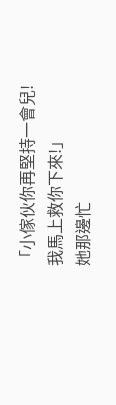「小傢伙你再堅持一會兒!我馬上救你下來!」
她那邊忙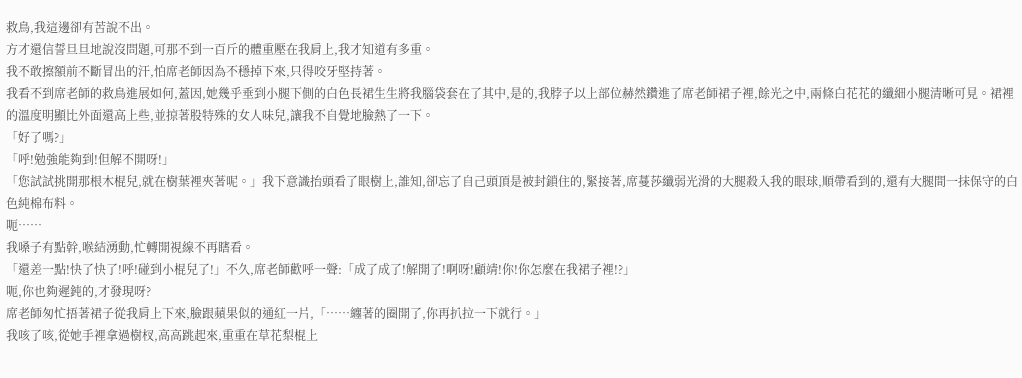救鳥,我這邊卻有苦說不出。
方才還信誓旦旦地說沒問題,可那不到一百斤的體重壓在我肩上,我才知道有多重。
我不敢擦額前不斷冒出的汗,怕席老師因為不穩掉下來,只得咬牙堅持著。
我看不到席老師的救鳥進展如何,蓋因,她幾乎垂到小腿下側的白色長裙生生將我腦袋套在了其中,是的,我脖子以上部位赫然鑽進了席老師裙子裡,餘光之中,兩條白花花的纖細小腿清晰可見。裙裡的溫度明顯比外面還高上些,並掠著股特殊的女人味兒,讓我不自覺地臉熱了一下。
「好了嗎?」
「呼!勉強能夠到!但解不開呀!」
「您試試挑開那根木棍兒,就在樹葉裡夾著呢。」我下意識抬頭看了眼樹上,誰知,卻忘了自己頭頂是被封鎖住的,緊接著,席蔓莎纖弱光滑的大腿殺入我的眼球,順帶看到的,還有大腿間一抹保守的白色純棉布料。
呃……
我嗓子有點幹,喉結湧動,忙轉開視線不再瞎看。
「還差一點!快了快了!呼!碰到小棍兒了!」不久,席老師歡呼一聲:「成了成了!解開了!啊呀!顧靖!你!你怎麼在我裙子裡!?」
呃,你也夠遲鈍的,才發現呀?
席老師匆忙捂著裙子從我肩上下來,臉跟蘋果似的通紅一片,「……纏著的圈開了,你再扒拉一下就行。」
我咳了咳,從她手裡拿過樹杈,高高跳起來,重重在草花梨棍上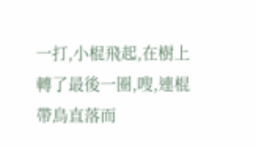一打,小棍飛起,在樹上轉了最後一圈,嗖,連棍帶鳥直落而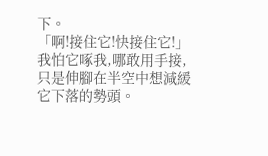下。
「啊!接住它!快接住它!」
我怕它啄我,哪敢用手接,只是伸腳在半空中想減緩它下落的勢頭。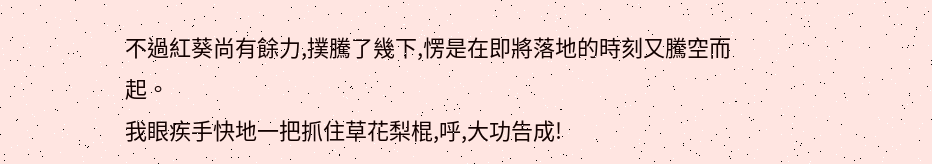不過紅葵尚有餘力,撲騰了幾下,愣是在即將落地的時刻又騰空而起。
我眼疾手快地一把抓住草花梨棍,呼,大功告成!